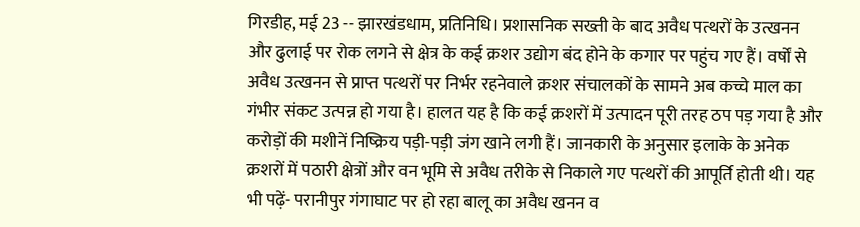गिरडीह, मई 23 -- झारखंडधाम, प्रतिनिधि। प्रशासनिक सख्ती के बाद अवैध पत्थरों के उत्खनन और ढुलाई पर रोक लगने से क्षेत्र के कई क्रशर उद्योग बंद होने के कगार पर पहुंच गए हैं। वर्षों से अवैध उत्खनन से प्राप्त पत्थरों पर निर्भर रहनेवाले क्रशर संचालकों के सामने अब कच्चे माल का गंभीर संकट उत्पन्न हो गया है। हालत यह है कि कई क्रशरों में उत्पादन पूरी तरह ठप पड़ गया है और करोड़ों की मशीनें निष्क्रिय पड़ी-पड़ी जंग खाने लगी हैं। जानकारी के अनुसार इलाके के अनेक क्रशरों में पठारी क्षेत्रों और वन भूमि से अवैध तरीके से निकाले गए पत्थरों की आपूर्ति होती थी। यह भी पढ़ें- परानीपुर गंगाघाट पर हो रहा बालू का अवैध खनन व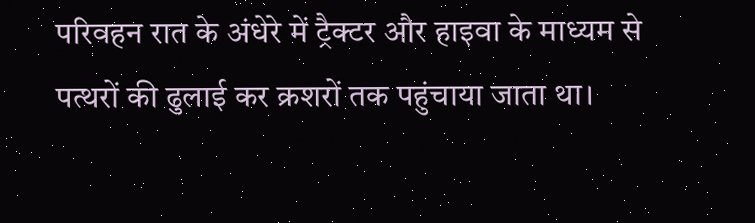परिवहन रात के अंधेरे में ट्रैक्टर और हाइवा के माध्यम से पत्थरों की ढुलाई कर क्रशरों तक पहुंचाया जाता था।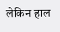लेकिन हाल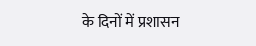के दिनों में प्रशासन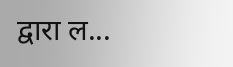द्वारा ल...